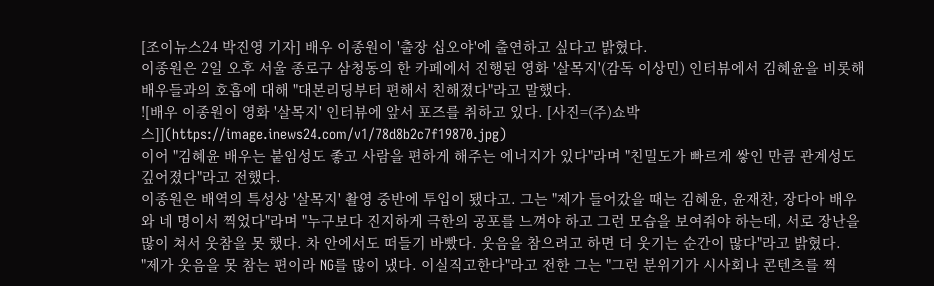[조이뉴스24 박진영 기자] 배우 이종원이 '출장 십오야'에 출연하고 싶다고 밝혔다.
이종원은 2일 오후 서울 종로구 삼청동의 한 카페에서 진행된 영화 '살목지'(감독 이상민) 인터뷰에서 김혜윤을 비롯해 배우들과의 호흡에 대해 "대본리딩부터 편해서 친해졌다"라고 말했다.
![배우 이종원이 영화 '살목지' 인터뷰에 앞서 포즈를 취하고 있다. [사진=(주)쇼박스]](https://image.inews24.com/v1/78d8b2c7f19870.jpg)
이어 "김혜윤 배우는 붙임성도 좋고 사람을 편하게 해주는 에너지가 있다"라며 "친밀도가 빠르게 쌓인 만큼 관계성도 깊어졌다"라고 전했다.
이종원은 배역의 특성상 '살목지' 촬영 중반에 투입이 됐다고. 그는 "제가 들어갔을 때는 김혜윤, 윤재찬, 장다아 배우와 네 명이서 찍었다"라며 "누구보다 진지하게 극한의 공포를 느껴야 하고 그런 모습을 보여줘야 하는데, 서로 장난을 많이 쳐서 웃참을 못 했다. 차 안에서도 떠들기 바빴다. 웃음을 참으려고 하면 더 웃기는 순간이 많다"라고 밝혔다.
"제가 웃음을 못 참는 편이라 NG를 많이 냈다. 이실직고한다"라고 전한 그는 "그런 분위기가 시사회나 콘텐츠를 찍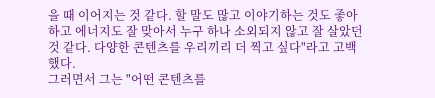을 때 이어지는 것 같다. 할 말도 많고 이야기하는 것도 좋아하고 에너지도 잘 맞아서 누구 하나 소외되지 않고 잘 살았던 것 같다. 다양한 콘텐츠를 우리끼리 더 찍고 싶다"라고 고백했다.
그러면서 그는 "어떤 콘텐츠를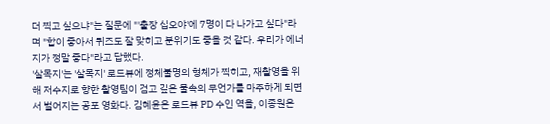더 찍고 싶으냐"는 질문에 "'출장 십오야'에 7명이 다 나가고 싶다"라며 "합이 좋아서 퀴즈도 잘 맞히고 분위기도 좋을 것 같다. 우리가 에너지가 정말 좋다"라고 답했다.
'살목지'는 '살목지' 로드뷰에 정체불명의 형체가 찍히고, 재촬영을 위해 저수지로 향한 촬영팀이 검고 깊은 물속의 무언가를 마주하게 되면서 벌어지는 공포 영화다. 김혜윤은 로드뷰 PD 수인 역을, 이종원은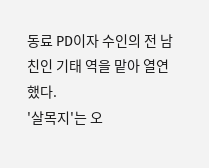동료 PD이자 수인의 전 남친인 기태 역을 맡아 열연했다.
'살목지'는 오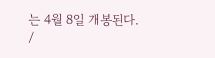는 4월 8일 개봉된다.
/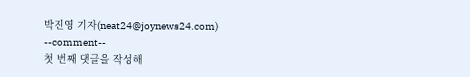박진영 기자(neat24@joynews24.com)
--comment--
첫 번째 댓글을 작성해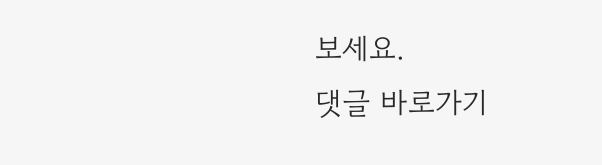보세요.
댓글 바로가기